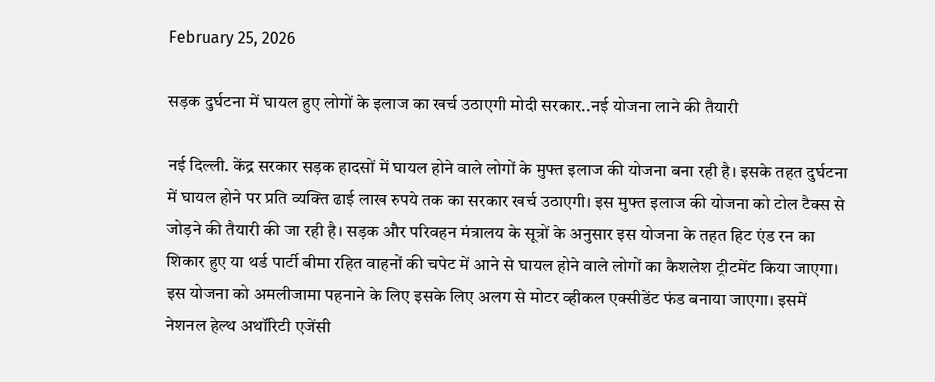February 25, 2026

सड़क दुर्घटना में घायल हुए लोगों के इलाज का खर्च उठाएगी मोदी सरकार..नई योजना लाने की तैयारी

नई दिल्ली. केंद्र सरकार सड़क हादसों में घायल होने वाले लोगों के मुफ्त इलाज की योजना बना रही है। इसके तहत दुर्घटना में घायल होने पर प्रति व्यक्ति ढाई लाख रुपये तक का सरकार खर्च उठाएगी। इस मुफ्त इलाज की योजना को टोल टैक्स से जोड़ने की तैयारी की जा रही है। सड़क और परिवहन मंत्रालय के सूत्रों के अनुसार इस योजना के तहत हिट एंड रन का शिकार हुए या थर्ड पार्टी बीमा रहित वाहनों की चपेट में आने से घायल होने वाले लोगों का कैशलेश ट्रीटमेंट किया जाएगा।
इस योजना को अमलीजामा पहनाने के लिए इसके लिए अलग से मोटर व्हीकल एक्सीडेंट फंड बनाया जाएगा। इसमें नेशनल हेल्थ अथॉरिटी एजेंसी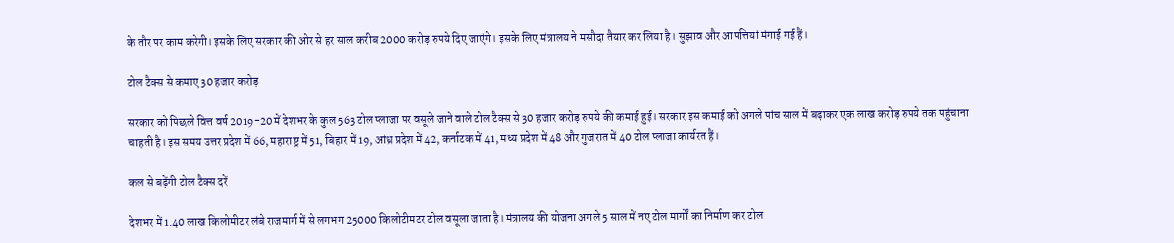के तौर पर काम करेगी। इसके लिए सरकार की ओर से हर साल करीब 2000 करोड़ रुपये दिए जाएंगे। इसके लिए मंत्रालय ने मसौदा तैयार कर लिया है। सुझाव और आपत्तियां मंगाई गई हैं।

टोल टैक्स से कमाए 30 हजार करोड़

सरकार को पिछले वित्त वर्ष 2019-20 में देशभर के कुल 563 टोल प्लाजा पर वसूले जाने वाले टोल टैक्स से 30 हजार करोड़ रुपये की कमाई हुई। सरकार इस कमाई को अगले पांच साल में बढ़ाकर एक लाख करोड़ रुपये तक पहुंचाना चाहती है। इस समय उत्तर प्रदेश में 66, महाराष्ट्र में 51, बिहार में 19, आंध्र प्रदेश में 42, कर्नाटक में 41, मध्य प्रदेश में 48 और गुजरात में 40 टोल प्लाजा कार्यरत हैं।

कल से बढ़ेंगी टोल टैक्स दरें

देशभर में 1.40 लाख किलोमीटर लंबे राजमार्ग में से लगभग 25000 किलोटीमटर टोल वसूला जाता है। मंत्रालय की योजना अगले 5 साल में नए टोल मार्गों का निर्माण कर टोल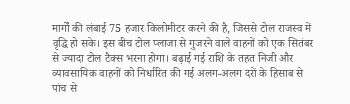मार्गों की लंबाई 75 हजार किलोमीटर करने की है, जिससे टोल राजस्व में वृद्धि हो सके। इस बीच टोल प्लाजा से गुजरने वाले वाहनों को एक सितंबर से ज्यादा टोल टैक्स भरना होगा। बढ़ाई गई राशि के तहत निजी और व्यावसायिक वाहनों को निर्धारित की गई अलग-अलग दरों के हिसाब से पांच से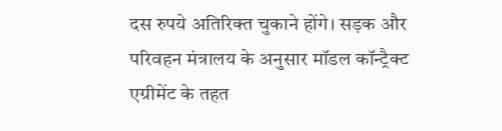दस रुपये अतिरिक्त चुकाने होंगे। सड़क और परिवहन मंत्रालय के अनुसार मॉडल कॉन्ट्रैक्ट एग्रीमेंट के तहत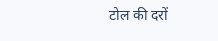टोल की दरों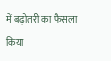में बढ़ोतरी का फैसला किया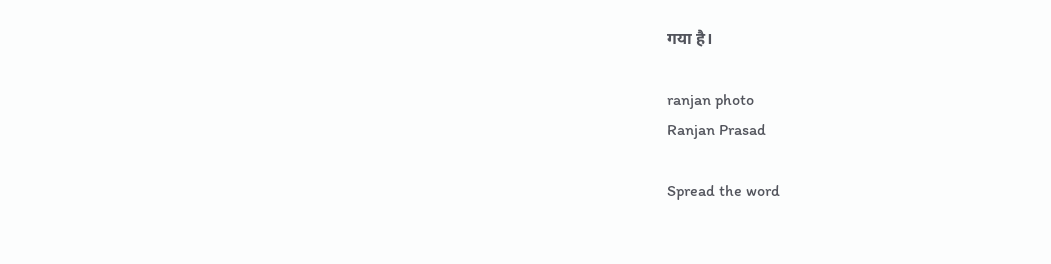गया है।

ranjan photo
Ranjan Prasad

Spread the word